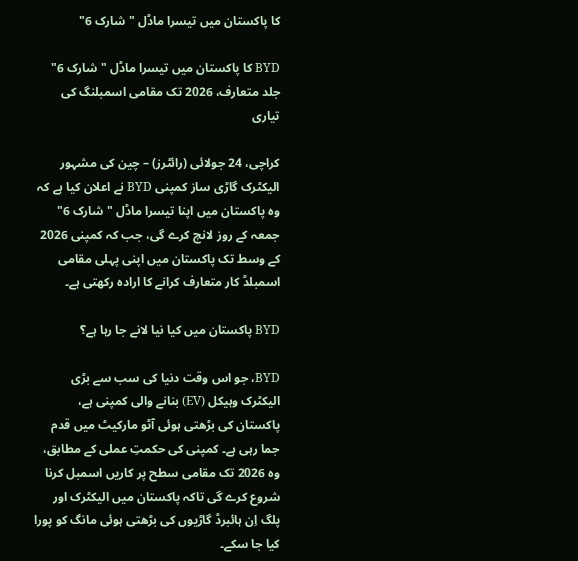کا پاکستان میں تیسرا ماڈل "شارک 6"

BYD کا پاکستان میں تیسرا ماڈل "شارک 6" جلد متعارف، 2026 تک مقامی اسمبلنگ کی تیاری

کراچی، 24 جولائی (رائٹرز) – چین کی مشہور الیکٹرک گاڑی ساز کمپنی BYD نے اعلان کیا ہے کہ وہ پاکستان میں اپنا تیسرا ماڈل "شارک 6" جمعہ کے روز لانچ کرے گی، جب کہ کمپنی 2026 کے وسط تک پاکستان میں اپنی پہلی مقامی اسمبلڈ کار متعارف کرانے کا ارادہ رکھتی ہے۔

BYD پاکستان میں کیا نیا لانے جا رہا ہے؟

BYD، جو اس وقت دنیا کی سب سے بڑی الیکٹرک وہیکل (EV) بنانے والی کمپنی ہے، پاکستان کی بڑھتی ہوئی آٹو مارکیٹ میں قدم جما رہی ہے۔ کمپنی کی حکمتِ عملی کے مطابق، وہ 2026 تک مقامی سطح پر کاریں اسمبل کرنا شروع کرے گی تاکہ پاکستان میں الیکٹرک اور پلگ اِن ہائبرڈ گاڑیوں کی بڑھتی ہوئی مانگ کو پورا کیا جا سکے۔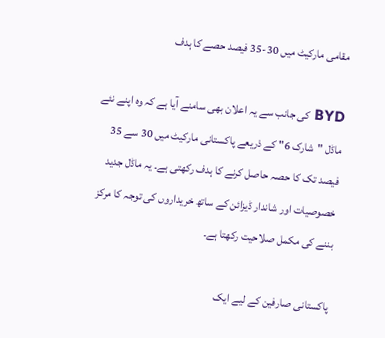مقامی مارکیٹ میں 30-35 فیصد حصے کا ہدف

BYD کی جانب سے یہ اعلان بھی سامنے آیا ہے کہ وہ اپنے نئے ماڈل "شارک 6" کے ذریعے پاکستانی مارکیٹ میں 30 سے 35 فیصد تک کا حصہ حاصل کرنے کا ہدف رکھتی ہے۔ یہ ماڈل جدید خصوصیات اور شاندار ڈیزائن کے ساتھ خریداروں کی توجہ کا مرکز بننے کی مکمل صلاحیت رکھتا ہے۔

پاکستانی صارفین کے لیے ایک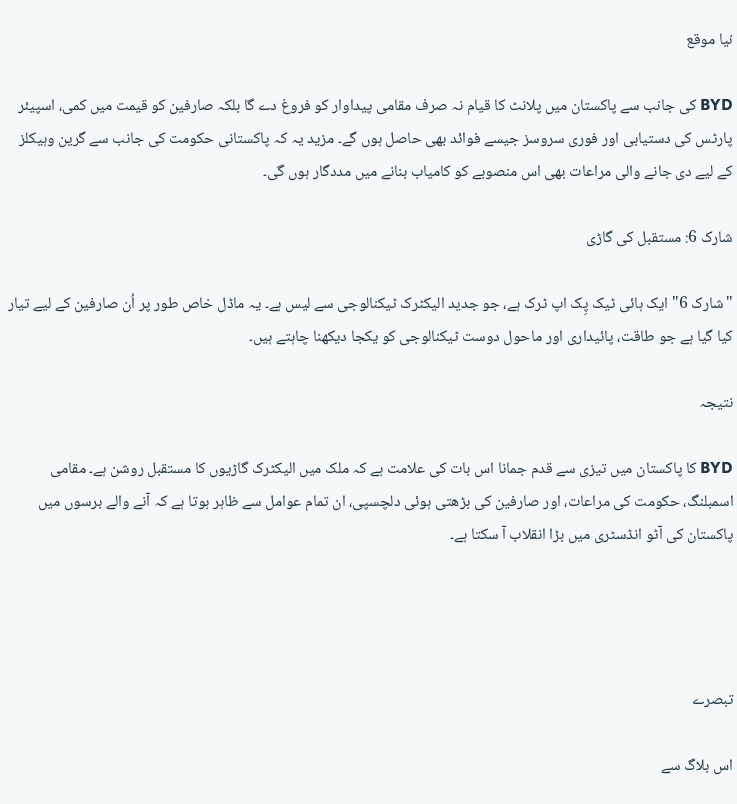نیا موقع

BYD کی جانب سے پاکستان میں پلانٹ کا قیام نہ صرف مقامی پیداوار کو فروغ دے گا بلکہ صارفین کو قیمت میں کمی، اسپیئر پارٹس کی دستیابی اور فوری سروسز جیسے فوائد بھی حاصل ہوں گے۔ مزید یہ کہ پاکستانی حکومت کی جانب سے گرین وہیکلز کے لیے دی جانے والی مراعات بھی اس منصوبے کو کامیاب بنانے میں مددگار ہوں گی۔

شارک 6: مستقبل کی گاڑی

"شارک 6" ایک ہائی ٹیک پِک اپ ٹرک ہے، جو جدید الیکٹرک ٹیکنالوجی سے لیس ہے۔ یہ ماڈل خاص طور پر اُن صارفین کے لیے تیار کیا گیا ہے جو طاقت، پائیداری اور ماحول دوست ٹیکنالوجی کو یکجا دیکھنا چاہتے ہیں۔

نتیجہ

BYD کا پاکستان میں تیزی سے قدم جمانا اس بات کی علامت ہے کہ ملک میں الیکٹرک گاڑیوں کا مستقبل روشن ہے۔ مقامی اسمبلنگ، حکومت کی مراعات، اور صارفین کی بڑھتی ہوئی دلچسپی، ان تمام عوامل سے ظاہر ہوتا ہے کہ آنے والے برسوں میں پاکستان کی آٹو انڈسٹری میں بڑا انقلاب آ سکتا ہے۔




تبصرے

اس بلاگ سے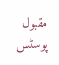مقبول پوسٹس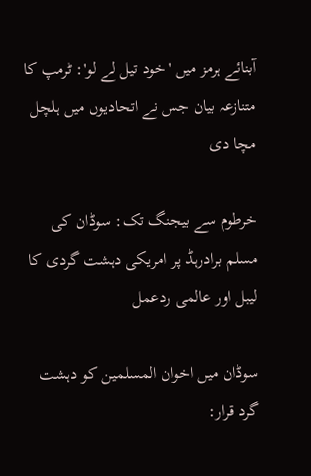آبنائے ہرمز میں 'خود تیل لے لو': ٹرمپ کا متنازعہ بیان جس نے اتحادیوں میں ہلچل مچا دی

خرطوم سے بیجنگ تک: سوڈان کی مسلم برادرہڈ پر امریکی دہشت گردی کا لیبل اور عالمی ردعمل

سوڈان میں اخوان المسلمین کو دہشت گرد قرار: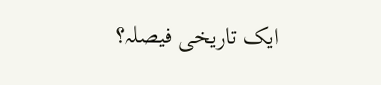ایک تاریخی فیصلہ؟